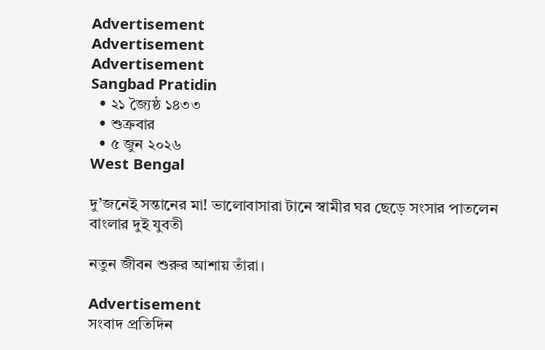Advertisement
Advertisement
Advertisement
Sangbad Pratidin
  • ২১ জ্যৈষ্ঠ ১৪৩৩
  • শুক্রবার
  • ৫ জুন ২০২৬
West Bengal

দু’জনেই সন্তানের মা! ভালোবাসারা টানে স্বামীর ঘর ছেড়ে সংসার পাতলেন বাংলার দুই যুবতী

নতুন জীবন শুরুর আশায় তাঁরা।

Advertisement
সংবাদ প্রতিদিন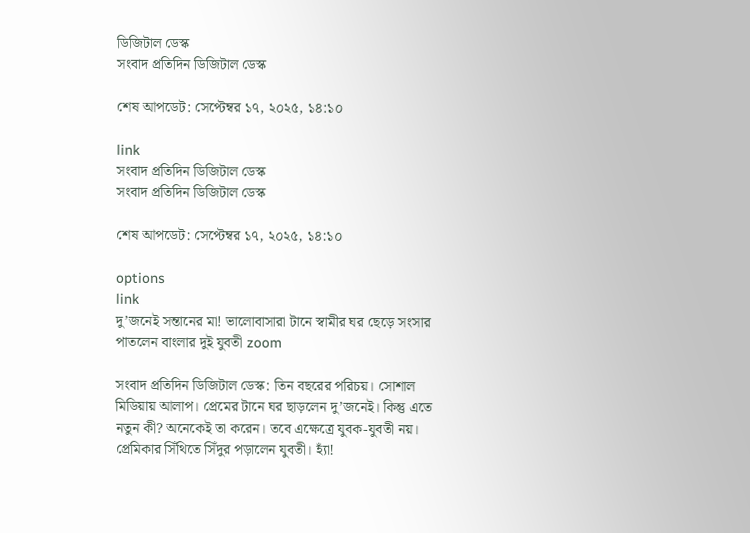ডিজিটাল ডেস্ক
সংবাদ প্রতিদিন ডিজিটাল ডেস্ক

শেষ আপডেট: সেপ্টেম্বর ১৭, ২০২৫, ১৪:১০

link
সংবাদ প্রতিদিন ডিজিটাল ডেস্ক
সংবাদ প্রতিদিন ডিজিটাল ডেস্ক

শেষ আপডেট: সেপ্টেম্বর ১৭, ২০২৫, ১৪:১০

options
link
দু’জনেই সন্তানের মা! ভালোবাসারা টানে স্বামীর ঘর ছেড়ে সংসার পাতলেন বাংলার দুই যুবতী zoom

সংবাদ প্রতিদিন ডিজিটাল ডেস্ক: তিন বছরের পরিচয়। সোশাল মিডিয়ায় আলাপ। প্রেমের টানে ঘর ছাড়লেন দু’জনেই। কিন্তু এতে নতুন কী? অনেকেই তা করেন। তবে এক্ষেত্রে যুবক-যুবতী নয়। প্রেমিকার সিঁথিতে সিঁদুর পড়ালেন যুবতী। হ্যাঁ!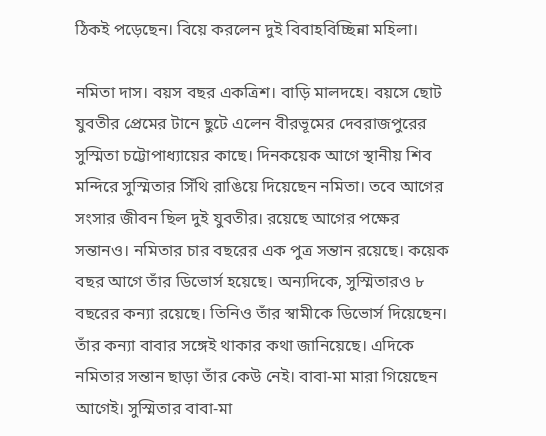ঠিকই পড়েছেন। বিয়ে করলেন দুই বিবাহবিচ্ছিন্না মহিলা।

নমিতা দাস। বয়স বছর একত্রিশ। বাড়ি মালদহে। বয়সে ছোট যুবতীর প্রেমের টানে ছুটে এলেন বীরভূমের দেবরাজপুরের সুস্মিতা চট্টোপাধ্যায়ের কাছে। দিনকয়েক আগে স্থানীয় শিব মন্দিরে সুস্মিতার সিঁথি রাঙিয়ে দিয়েছেন নমিতা। তবে আগের সংসার জীবন ছিল দুই যুবতীর। রয়েছে আগের পক্ষের সন্তানও। নমিতার চার বছরের এক পুত্র সন্তান রয়েছে। কয়েক বছর আগে তাঁর ডিভোর্স হয়েছে। অন্যদিকে, সুস্মিতারও ৮ বছরের কন্যা রয়েছে। তিনিও তাঁর স্বামীকে ডিভোর্স দিয়েছেন। তাঁর কন্যা বাবার সঙ্গেই থাকার কথা জানিয়েছে। এদিকে নমিতার সন্তান ছাড়া তাঁর কেউ নেই। বাবা-মা মারা গিয়েছেন আগেই। সুস্মিতার বাবা-মা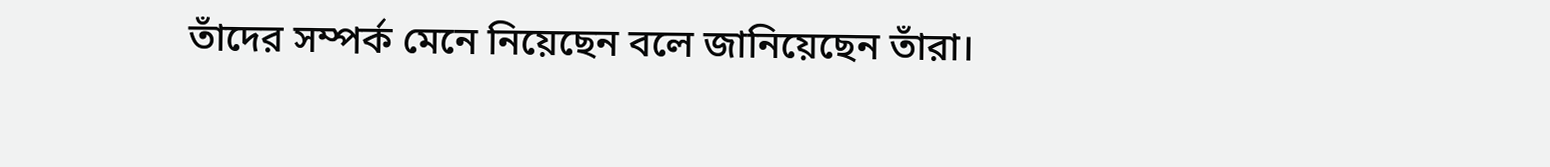তাঁদের সম্পর্ক মেনে নিয়েছেন বলে জানিয়েছেন তাঁরা।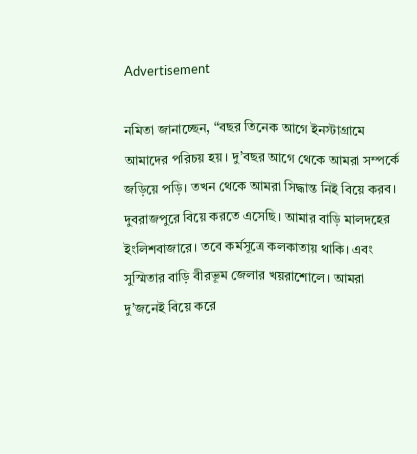Advertisement

নমিতা জানাচ্ছেন, “বছর তিনেক আগে ইনস্টাগ্রামে আমাদের পরিচয় হয়। দু’বছর আগে থেকে আমরা সম্পর্কে জড়িয়ে পড়ি। তখন থেকে আমরা সিদ্ধান্ত নিই বিয়ে করব। দুবরাজপুরে বিয়ে করতে এসেছি। আমার বাড়ি মালদহের ইংলিশবাজারে। তবে কর্মসূত্রে কলকাতায় থাকি। এবং সুস্মিতার বাড়ি বীরভূম জেলার খয়রাশোলে। আমরা দু’জনেই বিয়ে করে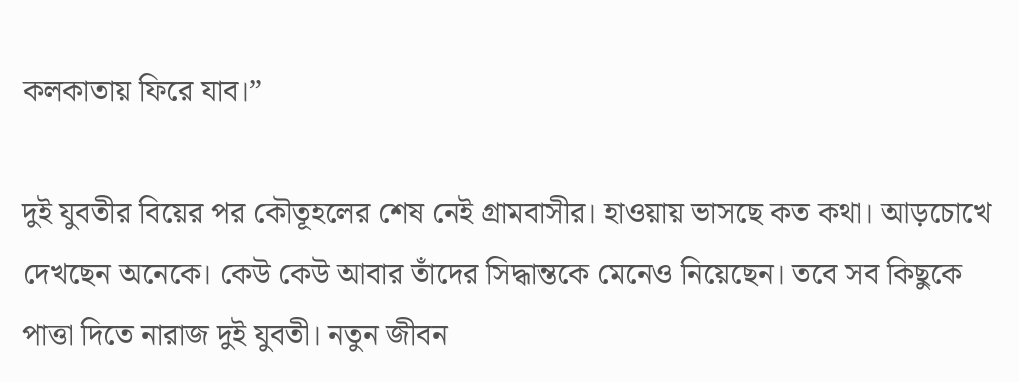কলকাতায় ফিরে যাব।”

দুই যুবতীর বিয়ের পর কৌতূহলের শেষ নেই গ্রামবাসীর। হাওয়ায় ভাসছে কত কথা। আড়চোখে দেখছেন অনেকে। কেউ কেউ আবার তাঁদের সিদ্ধান্তকে মেনেও নিয়েছেন। তবে সব কিছুকে পাত্তা দিতে নারাজ দুই যুবতী। নতুন জীবন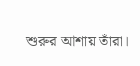শুরুর আশায় তাঁরা।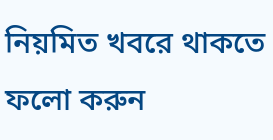নিয়মিত খবরে থাকতে ফলো করুন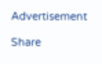Advertisement

Share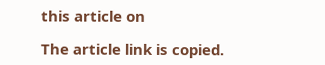this article on

The article link is copied.